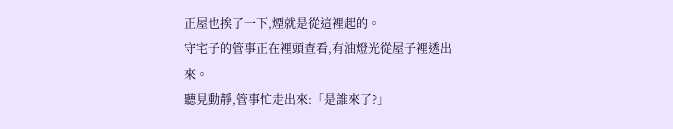正屋也挨了一下,煙就是從這裡起的。
守宅子的管事正在裡頭查看,有油燈光從屋子裡透出來。
聽見動靜,管事忙走出來:「是誰來了?」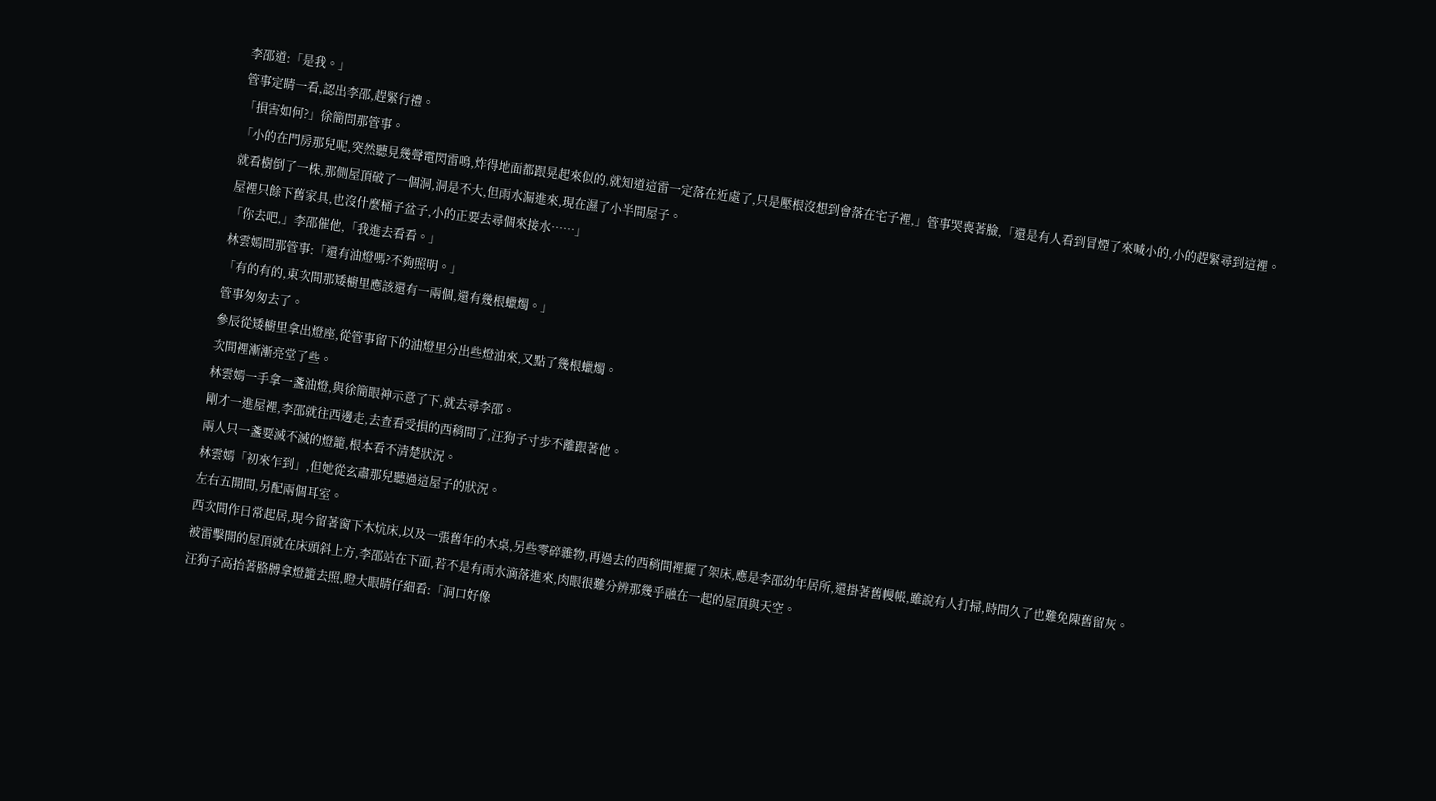李邵道:「是我。」
管事定睛一看,認出李邵,趕緊行禮。
「損害如何?」徐簡問那管事。
「小的在門房那兒呢,突然聽見幾聲電閃雷鳴,炸得地面都跟晃起來似的,就知道這雷一定落在近處了,只是壓根沒想到會落在宅子裡,」管事哭喪著臉,「還是有人看到冒煙了來喊小的,小的趕緊尋到這裡。
就看樹倒了一株,那側屋頂破了一個洞,洞是不大,但雨水漏進來,現在濕了小半間屋子。
屋裡只餘下舊家具,也沒什麼桶子盆子,小的正要去尋個來接水……」
「你去吧,」李邵催他,「我進去看看。」
林雲嫣問那管事:「還有油燈嗎?不夠照明。」
「有的有的,東次間那矮櫥里應該還有一兩個,還有幾根蠟燭。」
管事匆匆去了。
參辰從矮櫥里拿出燈座,從管事留下的油燈里分出些燈油來,又點了幾根蠟燭。
次間裡漸漸亮堂了些。
林雲嫣一手拿一盞油燈,與徐簡眼神示意了下,就去尋李邵。
剛才一進屋裡,李邵就往西邊走,去查看受損的西稍間了,汪狗子寸步不離跟著他。
兩人只一盞要滅不滅的燈籠,根本看不清楚狀況。
林雲嫣「初來乍到」,但她從玄肅那兒聽過這屋子的狀況。
左右五開間,另配兩個耳室。
西次間作日常起居,現今留著窗下木炕床,以及一張舊年的木桌,另些零碎雜物,再過去的西稍間裡擺了架床,應是李邵幼年居所,還掛著舊幔帳,雖說有人打掃,時間久了也難免陳舊留灰。
被雷擊開的屋頂就在床頭斜上方,李邵站在下面,若不是有雨水滴落進來,肉眼很難分辨那幾乎融在一起的屋頂與天空。
汪狗子高抬著胳膊拿燈籠去照,瞪大眼睛仔細看:「洞口好像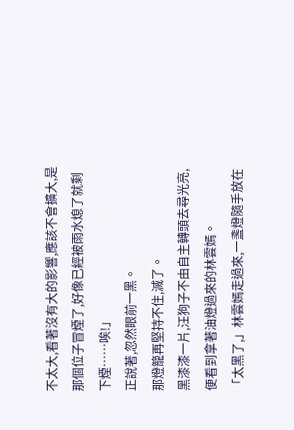不太大,看著沒有大的影響,應該不會擴大,是那個位子冒煙了,好像已經被雨水熄了就剩下煙……唉!」
正說著,忽然眼前一黑。
那燈籠再堅持不住,滅了。
黑漆漆一片,汪狗子不由自主轉頭去尋光亮,便看到拿著油燈過來的林雲嫣。
「太黑了,」林雲嫣走過來,一盞燈隨手放在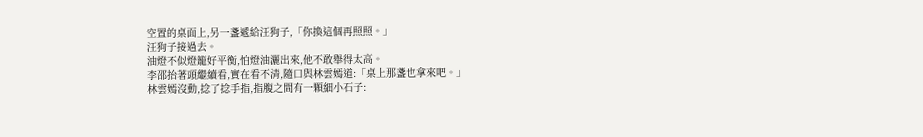空置的桌面上,另一盞遞給汪狗子,「你換這個再照照。」
汪狗子接過去。
油燈不似燈籠好平衡,怕燈油灑出來,他不敢舉得太高。
李邵抬著頭繼續看,實在看不清,隨口與林雲嫣道:「桌上那盞也拿來吧。」
林雲嫣沒動,捻了捻手指,指腹之間有一顆細小石子: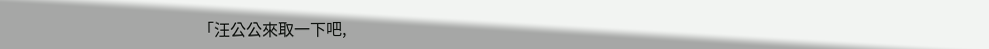「汪公公來取一下吧,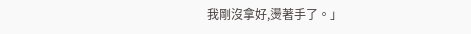我剛沒拿好,燙著手了。」